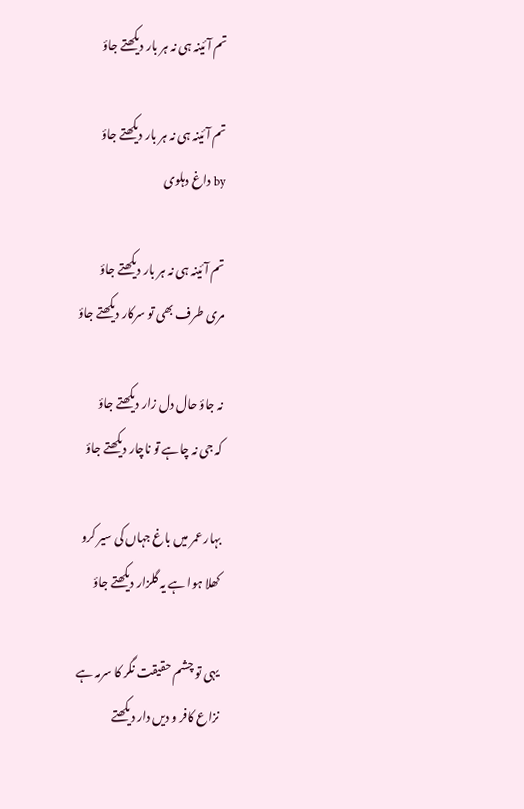تم آئینہ ہی نہ ہر بار دیکھتے جاؤ

تم آئینہ ہی نہ ہر بار دیکھتے جاؤ
by داغ دہلوی

تم آئینہ ہی نہ ہر بار دیکھتے جاؤ
مری طرف بھی تو سرکار دیکھتے جاؤ

نہ جاؤ حال دل زار دیکھتے جاؤ
کہ جی نہ چاہے تو ناچار دیکھتے جاؤ

بہار عمر میں باغ جہاں کی سیر کرو
کھلا ہوا ہے یہ گلزار دیکھتے جاؤ

یہی تو چشم حقیقت نگر کا سرمہ ہے
نزاع کافر و دیں دار دیکھتے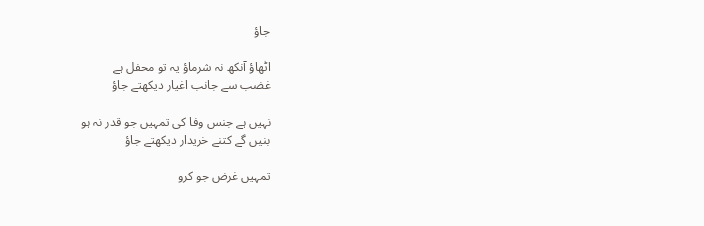جاؤ

اٹھاؤ آنکھ نہ شرماؤ یہ تو محفل ہے
غضب سے جانب اغیار دیکھتے جاؤ

نہیں ہے جنس وفا کی تمہیں جو قدر نہ ہو
بنیں گے کتنے خریدار دیکھتے جاؤ

تمہیں غرض جو کرو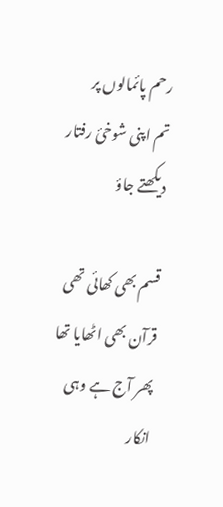رحم پائمالوں پر
تم اپنی شوخیٔ رفتار دیکھتے جاؤ

قسم بھی کھائی تھی قرآن بھی اٹھایا تھا
پھر آج ہے وہی انکار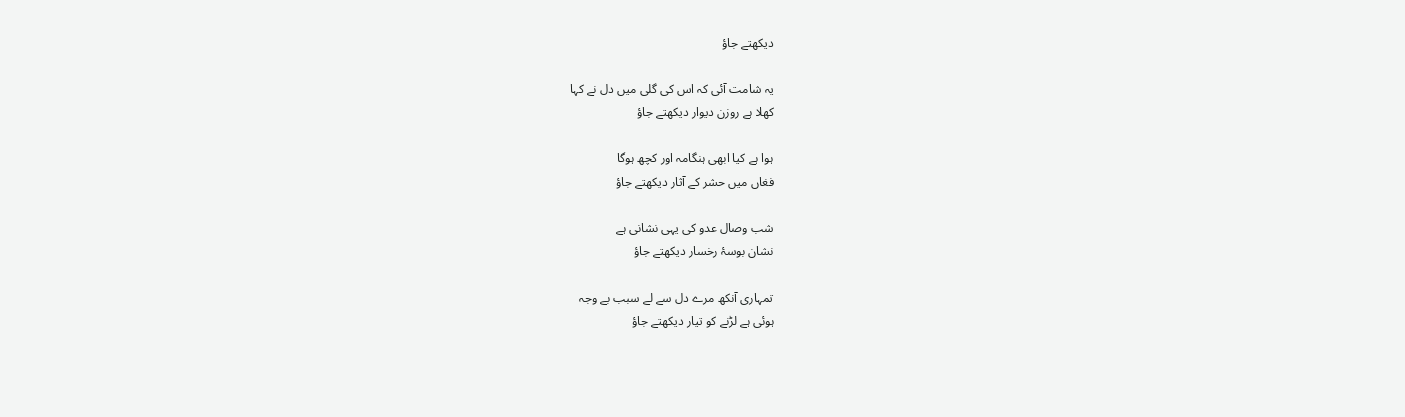دیکھتے جاؤ

یہ شامت آئی کہ اس کی گلی میں دل نے کہا
کھلا ہے روزن دیوار دیکھتے جاؤ

ہوا ہے کیا ابھی ہنگامہ اور کچھ ہوگا
فغاں میں حشر کے آثار دیکھتے جاؤ

شب وصال عدو کی یہی نشانی ہے
نشان بوسۂ رخسار دیکھتے جاؤ

تمہاری آنکھ مرے دل سے لے سبب بے وجہ
ہوئی ہے لڑنے کو تیار دیکھتے جاؤ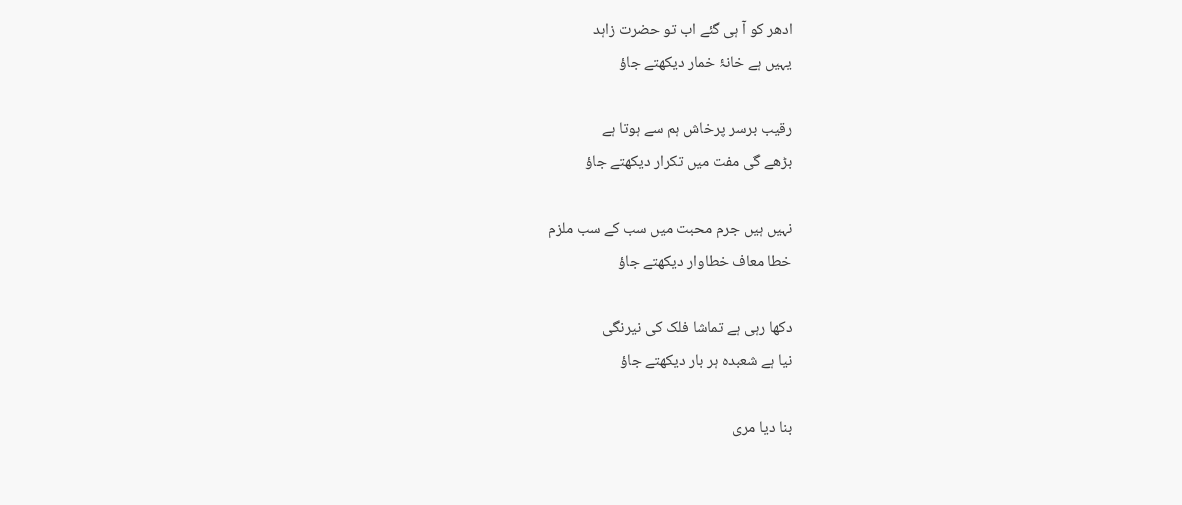ادھر کو آ ہی گئے اب تو حضرت زاہد
یہیں ہے خانۂ خمار دیکھتے جاؤ

رقیب برسر پرخاش ہم سے ہوتا ہے
بڑھے گی مفت میں تکرار دیکھتے جاؤ

نہیں ہیں جرم محبت میں سب کے سب ملزم
خطا معاف خطاوار دیکھتے جاؤ

دکھا رہی ہے تماشا فلک کی نیرنگی
نیا ہے شعبدہ ہر بار دیکھتے جاؤ

بنا دیا مری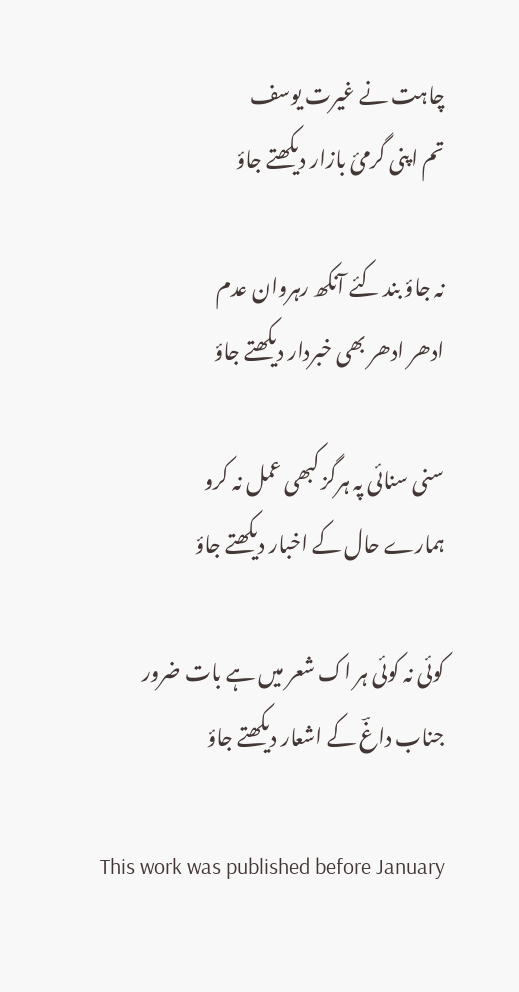چاہت نے غیرت یوسف
تم اپنی گرمئ بازار دیکھتے جاؤ

نہ جاؤ بند کئے آنکھ رہروان عدم
ادھر ادھر بھی خبردار دیکھتے جاؤ

سنی سنائی پہ ہرگز کبھی عمل نہ کرو
ہمارے حال کے اخبار دیکھتے جاؤ

کوئی نہ کوئی ہر اک شعر میں ہے بات ضرور
جناب داغؔ کے اشعار دیکھتے جاؤ

This work was published before January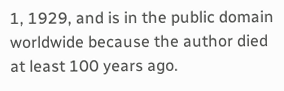1, 1929, and is in the public domain worldwide because the author died at least 100 years ago.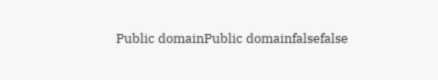Public domainPublic domainfalsefalse